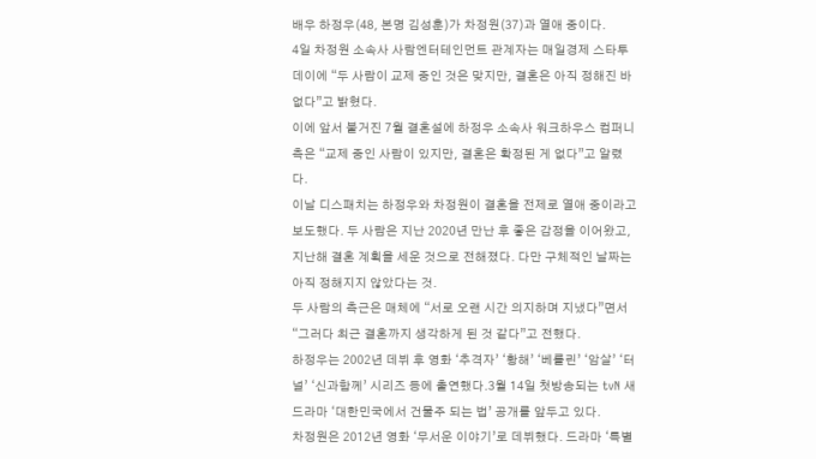배우 하정우(48, 본명 김성훈)가 차정원(37)과 열애 중이다.
4일 차정원 소속사 사람엔터테인먼트 관계자는 매일경제 스타투데이에 “두 사람이 교제 중인 것은 맞지만, 결혼은 아직 정해진 바 없다”고 밝혔다.
이에 앞서 불거진 7월 결혼설에 하정우 소속사 워크하우스 컴퍼니 측은 “교제 중인 사람이 있지만, 결혼은 확정된 게 없다”고 알렸다.
이날 디스패치는 하정우와 차정원이 결혼을 전제로 열애 중이라고 보도했다. 두 사람은 지난 2020년 만난 후 좋은 감정을 이어왔고, 지난해 결혼 계획을 세운 것으로 전해졌다. 다만 구체적인 날짜는 아직 정해지지 않았다는 것.
두 사람의 측근은 매체에 “서로 오랜 시간 의지하며 지냈다”면서 “그러다 최근 결혼까지 생각하게 된 것 같다”고 전했다.
하정우는 2002년 데뷔 후 영화 ‘추격자’ ‘황해’ ‘베를린’ ‘암살’ ‘터널’ ‘신과함께’ 시리즈 등에 출연했다.3월 14일 첫방송되는 tvN 새 드라마 ‘대한민국에서 건물주 되는 법’ 공개를 앞두고 있다.
차정원은 2012년 영화 ‘무서운 이야기’로 데뷔했다. 드라마 ‘특별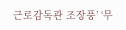근로감독관 조장풍’ ‘무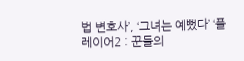법 변호사’, ‘그녀는 예뻤다’ ‘플레이어2 : 꾼들의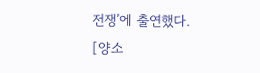전쟁’에 출연했다.
[양소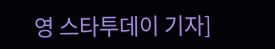영 스타투데이 기자]